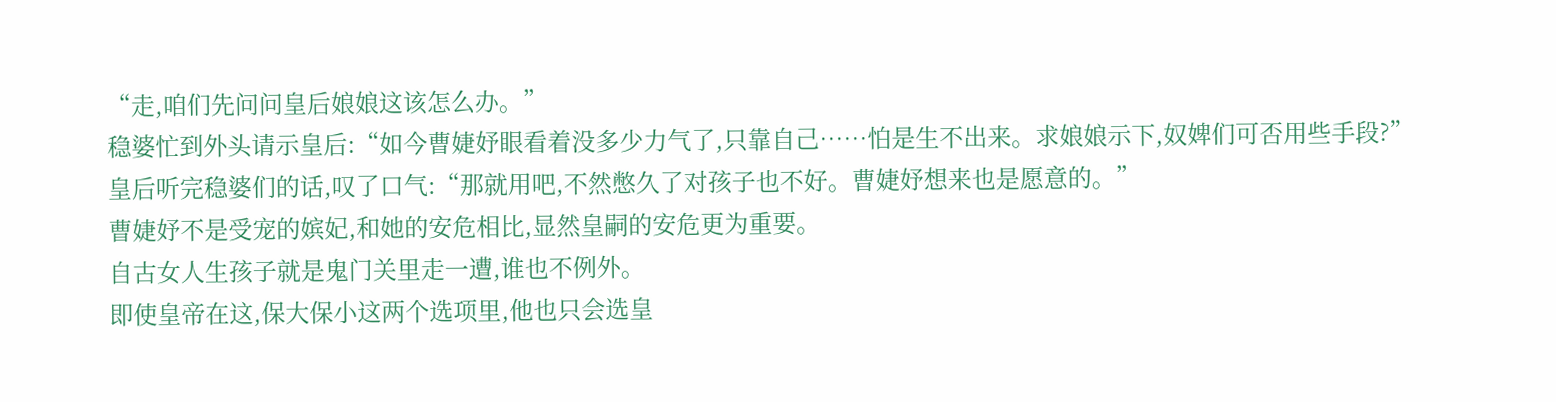“走,咱们先问问皇后娘娘这该怎么办。”
稳婆忙到外头请示皇后:“如今曹婕妤眼看着没多少力气了,只靠自己……怕是生不出来。求娘娘示下,奴婢们可否用些手段?”
皇后听完稳婆们的话,叹了口气:“那就用吧,不然憋久了对孩子也不好。曹婕妤想来也是愿意的。”
曹婕妤不是受宠的嫔妃,和她的安危相比,显然皇嗣的安危更为重要。
自古女人生孩子就是鬼门关里走一遭,谁也不例外。
即使皇帝在这,保大保小这两个选项里,他也只会选皇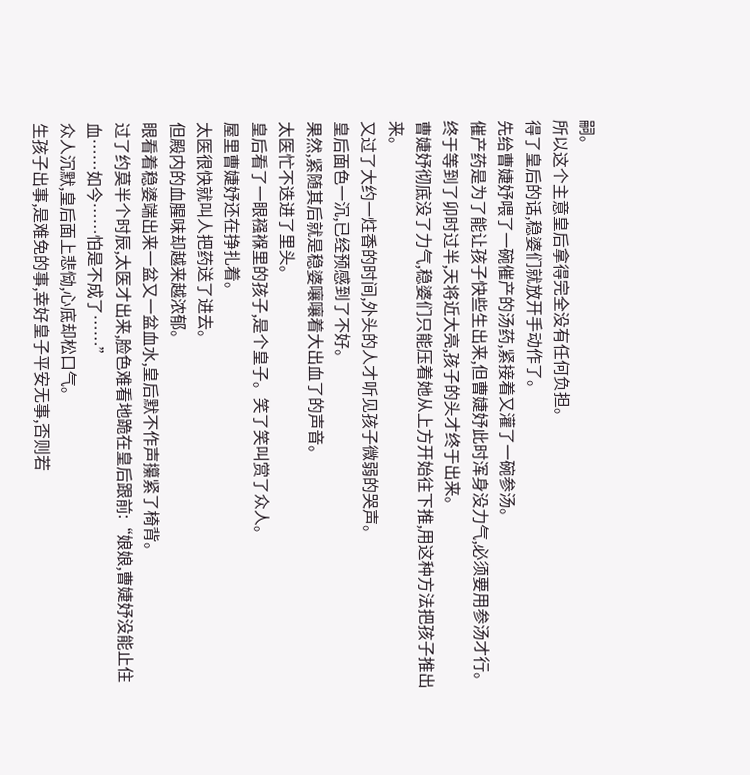嗣。
所以这个主意皇后拿得完全没有任何负担。
得了皇后的话,稳婆们就放开手动作了。
先给曹婕妤喂了一碗催产的汤药,紧接着又灌了一碗参汤。
催产药是为了能让孩子快些生出来,但曹婕妤此时浑身没力气,必须要用参汤才行。
终于等到了卯时过半,天将近大亮,孩子的头才终于出来。
曹婕妤彻底没了力气,稳婆们只能压着她从上方开始往下推,用这种方法把孩子推出来。
又过了大约一炷香的时间,外头的人才听见孩子微弱的哭声。
皇后面色一沉,已经预感到了不好。
果然,紧随其后就是稳婆嚷嚷着大出血了的声音。
太医忙不迭进了里头。
皇后看了一眼襁褓里的孩子,是个皇子。笑了笑叫赏了众人。
屋里曹婕妤还在挣扎着。
太医很快就叫人把药送了进去。
但殿内的血腥味却越来越浓郁。
眼看着稳婆端出来一盆又一盆血水,皇后默不作声攥紧了椅背。
过了约莫半个时辰,太医才出来,脸色难看地跪在皇后跟前:“娘娘,曹婕妤没能止住血……如今……怕是不成了……”
众人沉默,皇后面上悲恸,心底却松口气。
生孩子出事,是难免的事,幸好皇子平安无事,否则若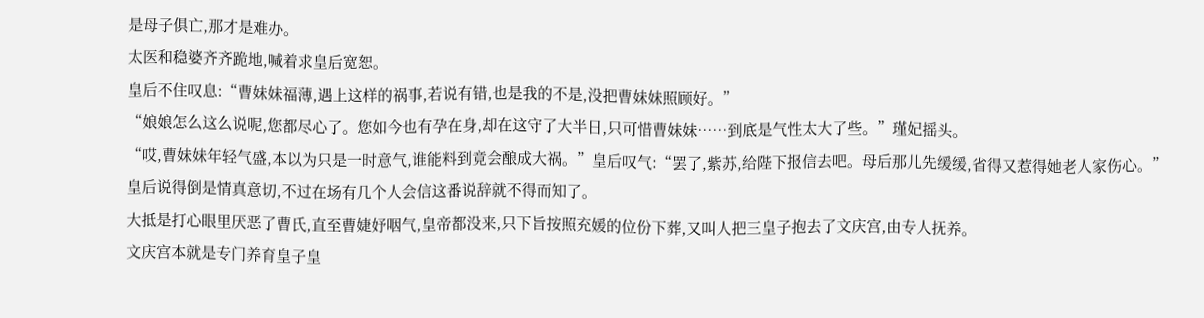是母子俱亡,那才是难办。
太医和稳婆齐齐跪地,喊着求皇后宽恕。
皇后不住叹息:“曹妹妹福薄,遇上这样的祸事,若说有错,也是我的不是,没把曹妹妹照顾好。”
“娘娘怎么这么说呢,您都尽心了。您如今也有孕在身,却在这守了大半日,只可惜曹妹妹……到底是气性太大了些。”瑾妃摇头。
“哎,曹妹妹年轻气盛,本以为只是一时意气,谁能料到竟会酿成大祸。”皇后叹气:“罢了,紫苏,给陛下报信去吧。母后那儿先缓缓,省得又惹得她老人家伤心。”
皇后说得倒是情真意切,不过在场有几个人会信这番说辞就不得而知了。
大抵是打心眼里厌恶了曹氏,直至曹婕妤咽气,皇帝都没来,只下旨按照充媛的位份下葬,又叫人把三皇子抱去了文庆宫,由专人抚养。
文庆宫本就是专门养育皇子皇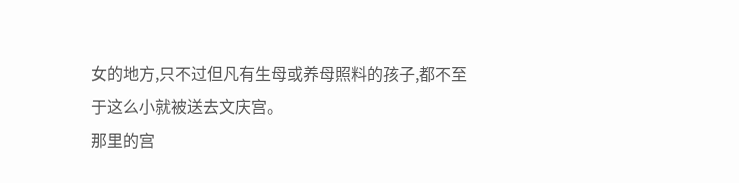女的地方,只不过但凡有生母或养母照料的孩子,都不至于这么小就被送去文庆宫。
那里的宫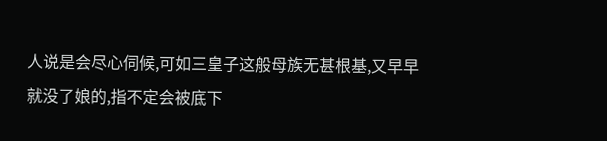人说是会尽心伺候,可如三皇子这般母族无甚根基,又早早就没了娘的,指不定会被底下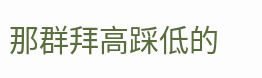那群拜高踩低的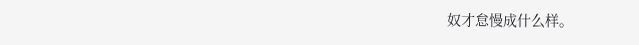奴才怠慢成什么样。